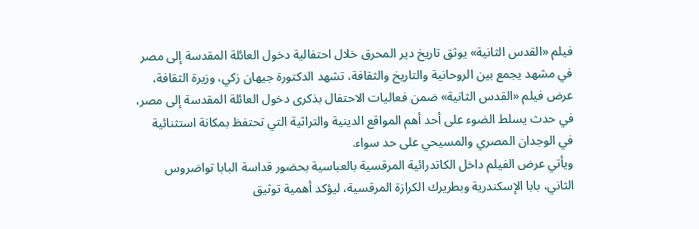فيلم «القدس الثانية» يوثق تاريخ دير المحرق خلال احتفالية دخول العائلة المقدسة إلى مصر
في مشهد يجمع بين الروحانية والتاريخ والثقافة، تشهد الدكتورة جيهان زكي، وزيرة الثقافة، عرض فيلم «القدس الثانية» ضمن فعاليات الاحتفال بذكرى دخول العائلة المقدسة إلى مصر، في حدث يسلط الضوء على أحد أهم المواقع الدينية والتراثية التي تحتفظ بمكانة استثنائية في الوجدان المصري والمسيحي على حد سواء.
ويأتي عرض الفيلم داخل الكاتدرائية المرقسية بالعباسية بحضور قداسة البابا تواضروس الثاني، بابا الإسكندرية وبطريرك الكرازة المرقسية، ليؤكد أهمية توثيق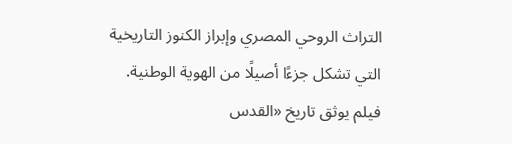التراث الروحي المصري وإبراز الكنوز التاريخية التي تشكل جزءًا أصيلًا من الهوية الوطنية.
فيلم يوثق تاريخ «القدس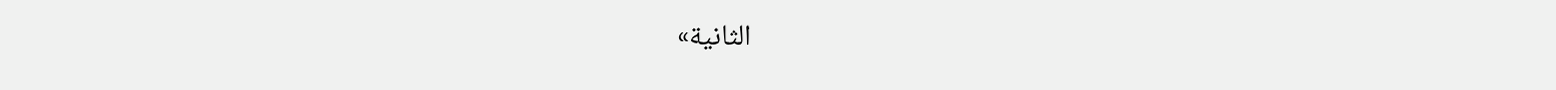الثانية»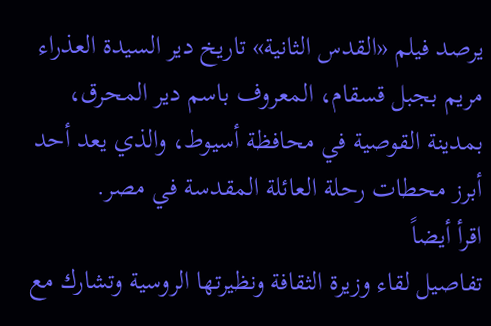يرصد فيلم «القدس الثانية» تاريخ دير السيدة العذراء مريم بجبل قسقام، المعروف باسم دير المحرق، بمدينة القوصية في محافظة أسيوط، والذي يعد أحد أبرز محطات رحلة العائلة المقدسة في مصر.
اقرأ أيضاً
تفاصيل لقاء وزيرة الثقافة ونظيرتها الروسية وتشارك مع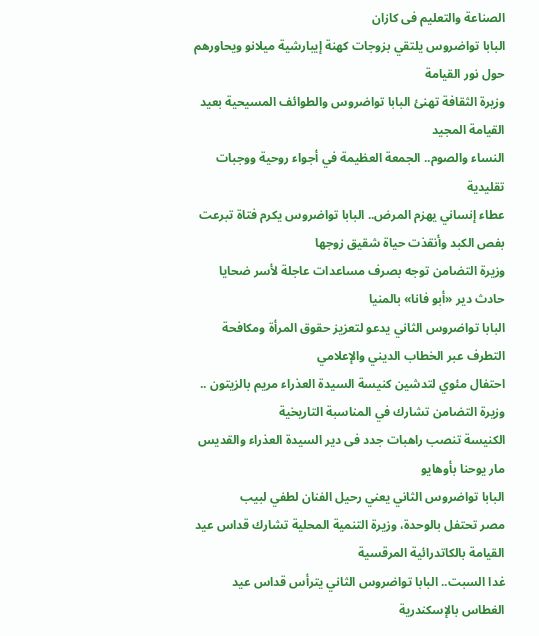الصناعة والتعليم فى كازان
البابا تواضروس يلتقي بزوجات كهنة إيبارشية ميلانو ويحاورهم حول نور القيامة
وزيرة الثقافة تهنئ البابا تواضروس والطوائف المسيحية بعيد القيامة المجيد
النساء والصوم.. الجمعة العظيمة في أجواء روحية ووجبات تقليدية
عطاء إنساني يهزم المرض.. البابا تواضروس يكرم فتاة تبرعت بفص الكبد وأنقذت حياة شقيق زوجها
وزيرة التضامن توجه بصرف مساعدات عاجلة لأسر ضحايا حادث دير «أبو فانا» بالمنيا
البابا تواضروس الثاني يدعو لتعزيز حقوق المرأة ومكافحة التطرف عبر الخطاب الديني والإعلامي
احتفال مئوي لتدشين كنيسة السيدة العذراء مريم بالزيتون .. وزيرة التضامن تشارك في المناسبة التاريخية
الكنيسة تنصب راهبات جدد فى دير السيدة العذراء والقديس مار يوحنا بأوهايو
البابا تواضروس الثاني يعني رحيل الفنان لطفي لبيب
مصر تحتفل بالوحدة، وزيرة التنمية المحلية تشارك قداس عيد القيامة بالكاتدرائية المرقسية
غدا السبت.. البابا تواضروس الثاني يترأس قداس عيد الغطاس بالإسكندرية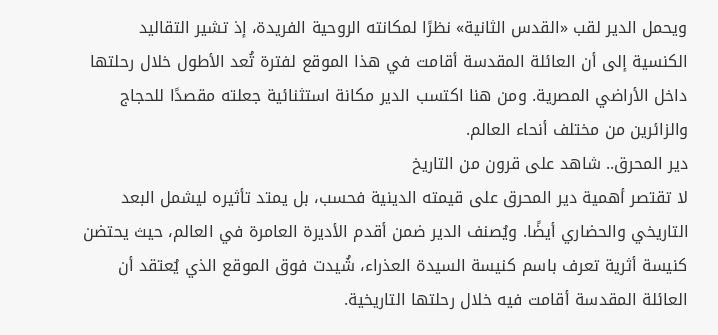ويحمل الدير لقب «القدس الثانية» نظرًا لمكانته الروحية الفريدة، إذ تشير التقاليد الكنسية إلى أن العائلة المقدسة أقامت في هذا الموقع لفترة تُعد الأطول خلال رحلتها داخل الأراضي المصرية. ومن هنا اكتسب الدير مكانة استثنائية جعلته مقصدًا للحجاج والزائرين من مختلف أنحاء العالم.
دير المحرق.. شاهد على قرون من التاريخ
لا تقتصر أهمية دير المحرق على قيمته الدينية فحسب، بل يمتد تأثيره ليشمل البعد التاريخي والحضاري أيضًا. ويُصنف الدير ضمن أقدم الأديرة العامرة في العالم، حيث يحتضن كنيسة أثرية تعرف باسم كنيسة السيدة العذراء، شُيدت فوق الموقع الذي يُعتقد أن العائلة المقدسة أقامت فيه خلال رحلتها التاريخية.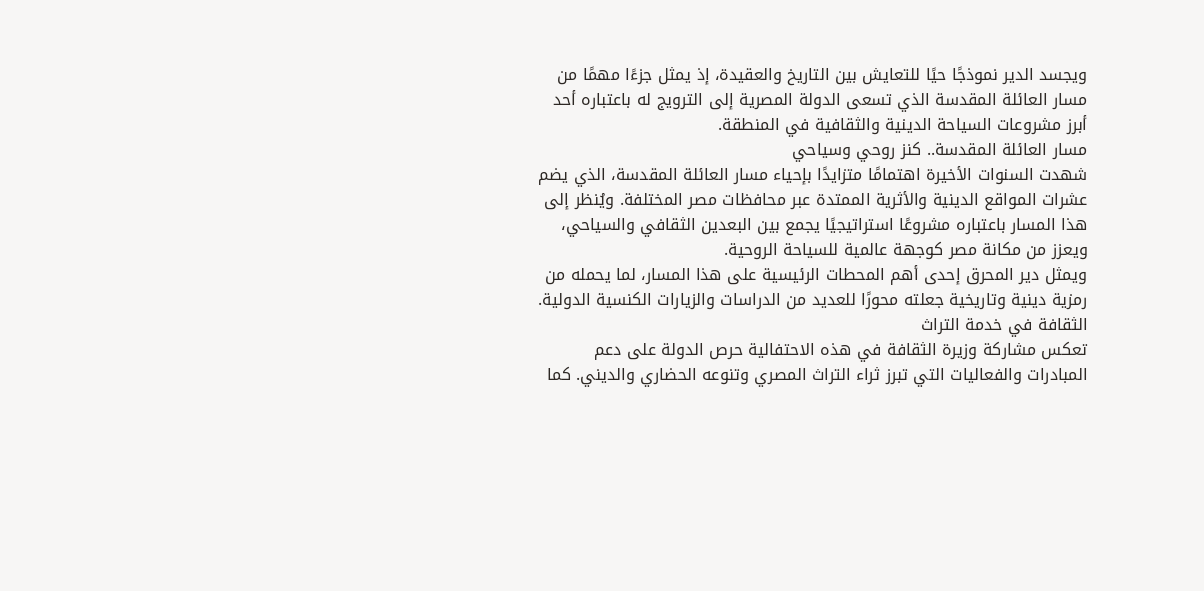ويجسد الدير نموذجًا حيًا للتعايش بين التاريخ والعقيدة، إذ يمثل جزءًا مهمًا من مسار العائلة المقدسة الذي تسعى الدولة المصرية إلى الترويج له باعتباره أحد أبرز مشروعات السياحة الدينية والثقافية في المنطقة.
مسار العائلة المقدسة.. كنز روحي وسياحي
شهدت السنوات الأخيرة اهتمامًا متزايدًا بإحياء مسار العائلة المقدسة، الذي يضم عشرات المواقع الدينية والأثرية الممتدة عبر محافظات مصر المختلفة. ويُنظر إلى هذا المسار باعتباره مشروعًا استراتيجيًا يجمع بين البعدين الثقافي والسياحي، ويعزز من مكانة مصر كوجهة عالمية للسياحة الروحية.
ويمثل دير المحرق إحدى أهم المحطات الرئيسية على هذا المسار، لما يحمله من رمزية دينية وتاريخية جعلته محورًا للعديد من الدراسات والزيارات الكنسية الدولية.
الثقافة في خدمة التراث
تعكس مشاركة وزيرة الثقافة في هذه الاحتفالية حرص الدولة على دعم المبادرات والفعاليات التي تبرز ثراء التراث المصري وتنوعه الحضاري والديني. كما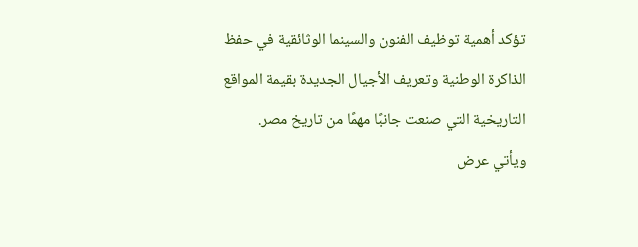تؤكد أهمية توظيف الفنون والسينما الوثائقية في حفظ الذاكرة الوطنية وتعريف الأجيال الجديدة بقيمة المواقع التاريخية التي صنعت جانبًا مهمًا من تاريخ مصر.
ويأتي عرض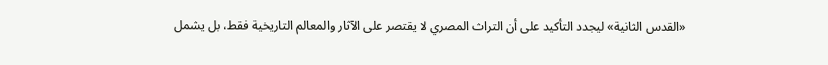«القدس الثانية» ليجدد التأكيد على أن التراث المصري لا يقتصر على الآثار والمعالم التاريخية فقط، بل يشمل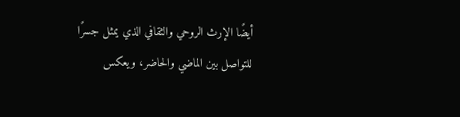أيضًا الإرث الروحي والثقافي الذي يمثل جسرًا للتواصل بين الماضي والحاضر، ويعكس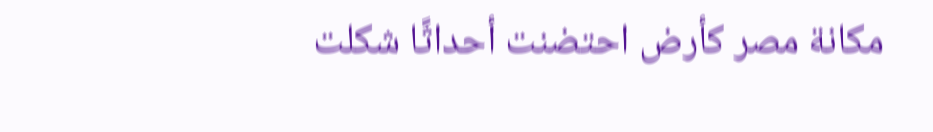مكانة مصر كأرض احتضنت أحداثًا شكلت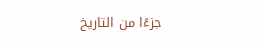جزءًا من التاريخ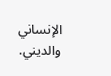الإنساني والديني.